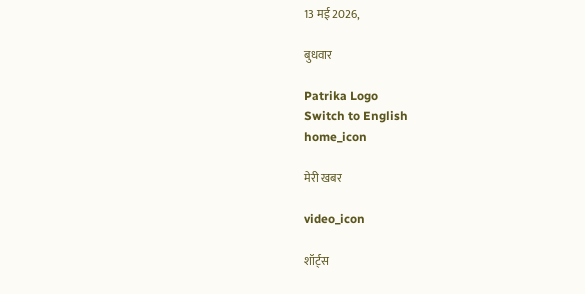13 मई 2026,

बुधवार

Patrika Logo
Switch to English
home_icon

मेरी खबर

video_icon

शॉर्ट्स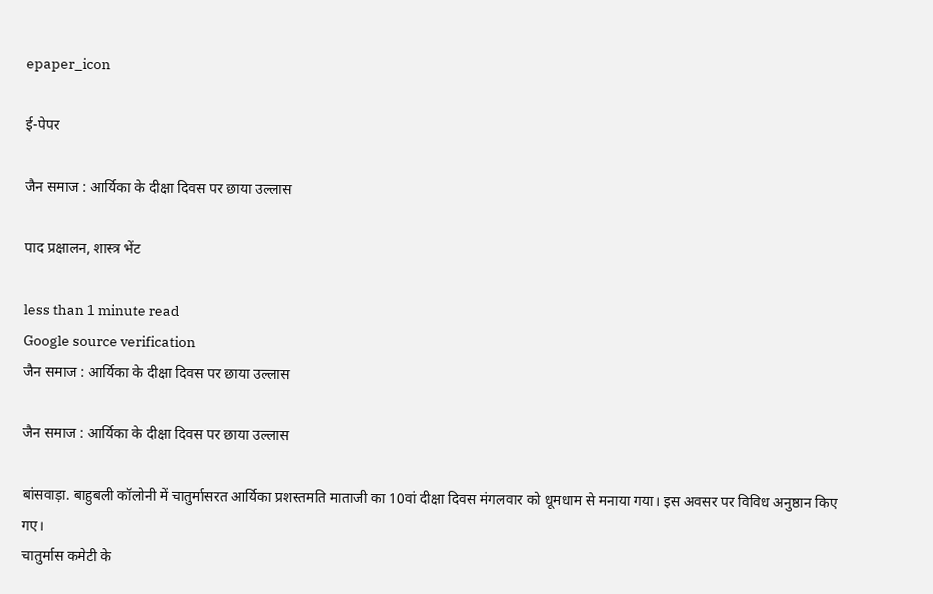epaper_icon

ई-पेपर

जैन समाज : आर्यिका के दीक्षा दिवस पर छाया उल्लास

पाद प्रक्षालन, शास्त्र भेंट

less than 1 minute read
Google source verification
जैन समाज : आर्यिका के दीक्षा दिवस पर छाया उल्लास

जैन समाज : आर्यिका के दीक्षा दिवस पर छाया उल्लास

बांसवाड़ा. बाहुबली कॉलोनी में चातुर्मासरत आर्यिका प्रशस्तमति माताजी का 10वां दीक्षा दिवस मंगलवार को धूमधाम से मनाया गया। इस अवसर पर विविध अनुष्ठान किए गए।
चातुर्मास कमेटी के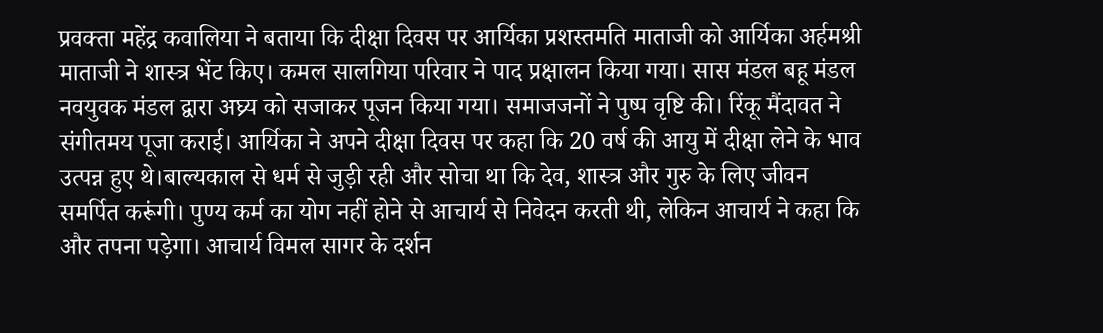प्रवक्ता महेंद्र कवालिया ने बताया कि दीक्षा दिवस पर आर्यिका प्रशस्तमति माताजी को आर्यिका अर्हमश्री माताजी ने शास्त्र भेंट किए। कमल सालगिया परिवार ने पाद प्रक्षालन किया गया। सास मंडल बहू मंडल नवयुवक मंडल द्वारा अघ्र्य को सजाकर पूजन किया गया। समाजजनों ने पुष्प वृष्टि की। रिंकू मैंदावत ने संगीतमय पूजा कराई। आर्यिका ने अपने दीक्षा दिवस पर कहा कि 20 वर्ष की आयु में दीक्षा लेने के भाव उत्पन्न हुए थे।बाल्यकाल से धर्म से जुड़ी रही और सोचा था कि देव, शास्त्र और गुरु के लिए जीवन समर्पित करूंगी। पुण्य कर्म का योग नहीं होने से आचार्य से निवेदन करती थी, लेकिन आचार्य ने कहा कि और तपना पड़ेगा। आचार्य विमल सागर के दर्शन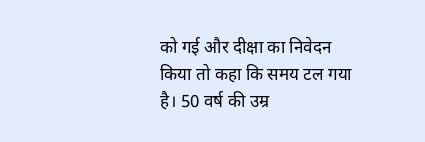को गई और दीक्षा का निवेदन किया तो कहा कि समय टल गया है। 50 वर्ष की उम्र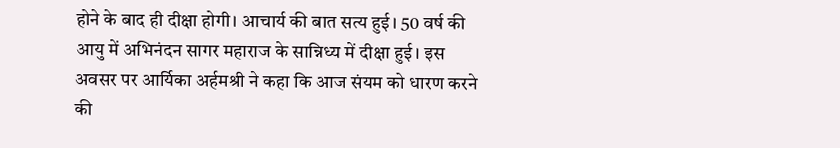होने के बाद ही दीक्षा होगी। आचार्य की बात सत्य हुई। 50 वर्ष की आयु में अभिनंदन सागर महाराज के सान्निध्य में दीक्षा हुई। इस अवसर पर आर्यिका अर्हमश्री ने कहा कि आज संयम को धारण करने की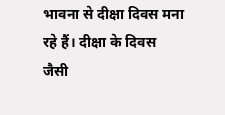भावना से दीक्षा दिवस मना रहे हैं। दीक्षा के दिवस जैसी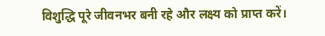विशुद्धि पूरे जीवनभर बनी रहे और लक्ष्य को प्राप्त करें।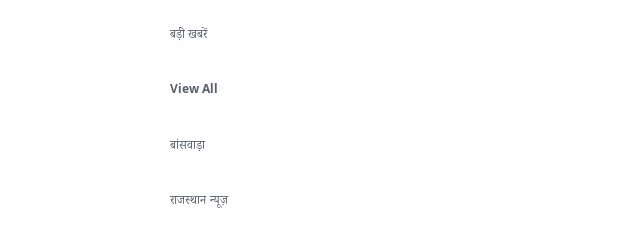बड़ी खबरें

View All

बांसवाड़ा

राजस्थान न्यूज़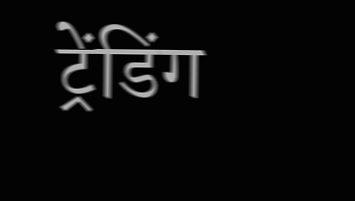ट्रेंडिंग